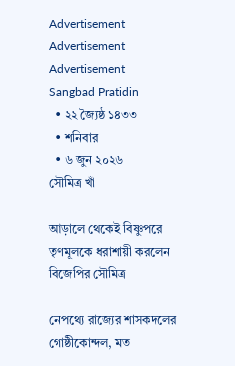Advertisement
Advertisement
Advertisement
Sangbad Pratidin
  • ২২ জ্যৈষ্ঠ ১৪৩৩
  • শনিবার
  • ৬ জুন ২০২৬
সৌমিত্র খাঁ

আড়ালে থেকেই বিষ্ণুপরে তৃণমূলকে ধরাশায়ী করলেন বিজেপির সৌমিত্র

নেপথ্যে রাজ্যের শাসকদলের গোষ্ঠীকোন্দল, মত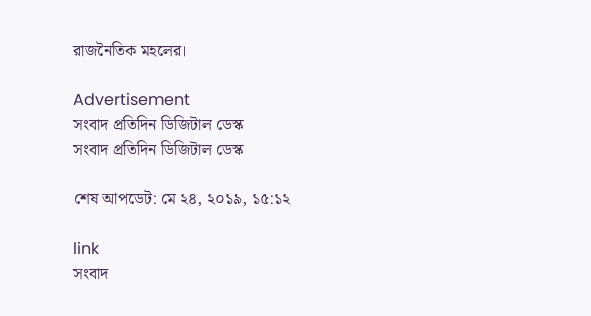রাজনৈতিক মহলের।

Advertisement
সংবাদ প্রতিদিন ডিজিটাল ডেস্ক
সংবাদ প্রতিদিন ডিজিটাল ডেস্ক

শেষ আপডেট: মে ২৪, ২০১৯, ১৫:১২

link
সংবাদ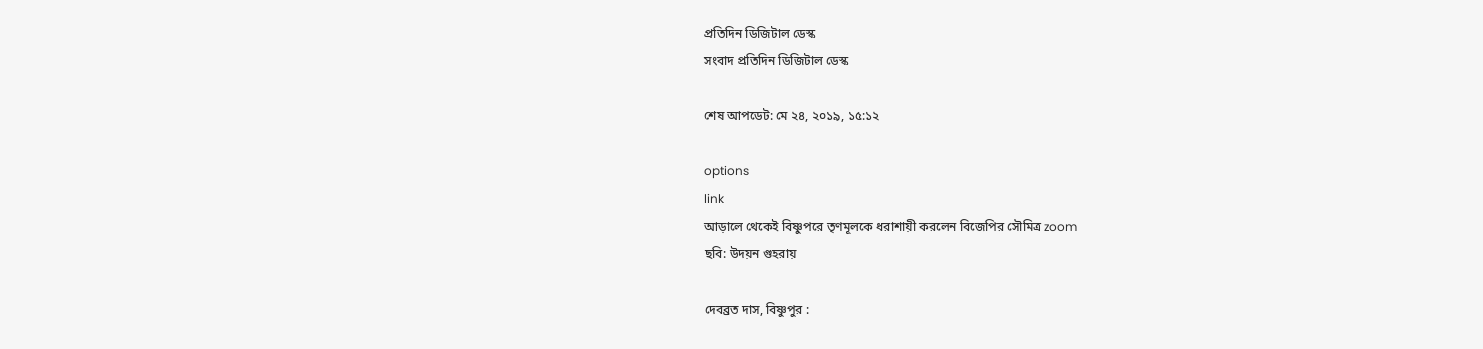প্রতিদিন ডিজিটাল ডেস্ক
সংবাদ প্রতিদিন ডিজিটাল ডেস্ক

শেষ আপডেট: মে ২৪, ২০১৯, ১৫:১২

options
link
আড়ালে থেকেই বিষ্ণুপরে তৃণমূলকে ধরাশায়ী করলেন বিজেপির সৌমিত্র zoom
ছবি: উদয়ন গুহরায়

দেবব্রত দাস, বিষ্ণুপুর :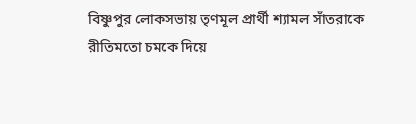বিষ্ণুপুর লোকসভায় তৃণমূল প্রার্থী শ্যামল সাঁতরাকে রীতিমতো চমকে দিয়ে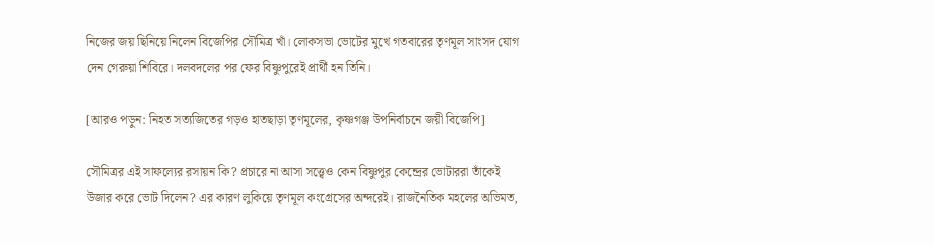নিজের জয় ছিনিয়ে নিলেন বিজেপির সৌমিত্র খাঁ। লোকসভা ভোটের মুখে গতবারের তৃণমূল সাংসদ যোগ দেন গেরুয়া শিবিরে। দলবদলের পর ফের বিষ্ণুপুরেই প্রার্থী হন তিনি।

[আরও পড়ুন: নিহত সত্যজিতের গড়ও হাতছাড়া তৃণমূলের, কৃষ্ণগঞ্জ উপনির্বাচনে জয়ী বিজেপি]

সৌমিত্রর এই সাফল্যের রসায়ন কি? প্রচারে না আসা সত্ত্বেও কেন বিষ্ণুপুর কেন্দ্রের ভোটাররা তাঁকেই উজার করে ভোট দিলেন? এর কারণ লুকিয়ে তৃণমূল কংগ্রেসের অন্দরেই। রাজনৈতিক মহলের অভিমত,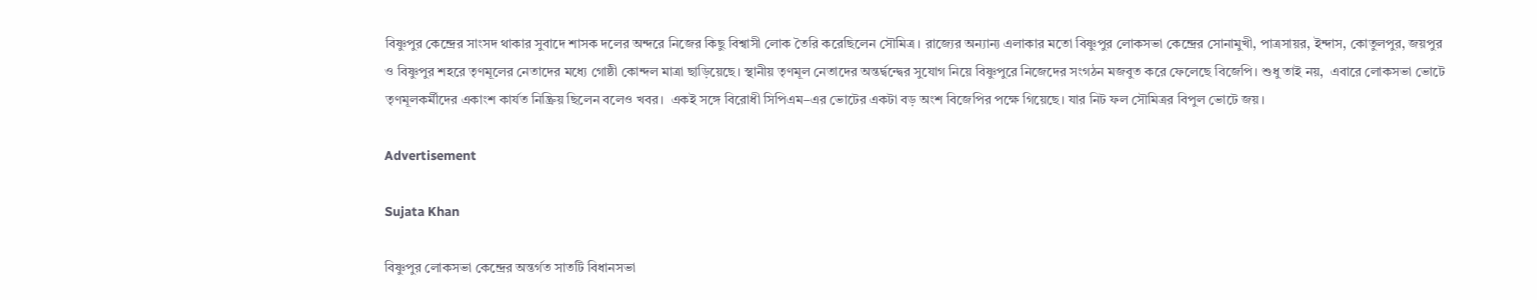বিষ্ণুপুর কেন্দ্রের সাংসদ থাকার সুবাদে শাসক দলের অন্দরে নিজের কিছু বিশ্বাসী লোক তৈরি করেছিলেন সৌমিত্র। রাজ্যের অন্যান্য এলাকার মতো বিষ্ণুপুর লোকসভা কেন্দ্রের সোনামুখী, পাত্রসায়র, ইন্দাস, কোতুলপুর, জয়পুর ও বিষ্ণুপুর শহরে তৃণমূলের নেতাদের মধ্যে গোষ্ঠী কোন্দল মাত্রা ছাড়িয়েছে। স্থানীয় তৃণমূল নেতাদের অন্তর্দ্বন্দ্বের সুযোগ নিয়ে বিষ্ণুপুরে নিজেদের সংগঠন মজবুত করে ফেলেছে বিজেপি। শুধু তাই নয়,  এবারে লোকসভা ভোটে তৃণমূলকর্মীদের একাংশ কার্যত নিষ্ক্রিয় ছিলেন বলেও খবর।  একই সঙ্গে বিরোধী সিপিএম–এর ভোটের একটা বড় অংশ বিজেপির পক্ষে গিয়েছে। যার নিট ফল সৌমিত্রর বিপুল ভোটে জয়।

Advertisement

Sujata Khan

বিষ্ণুপুর লোকসভা কেন্দ্রের অন্তর্গত সাতটি বিধানসভা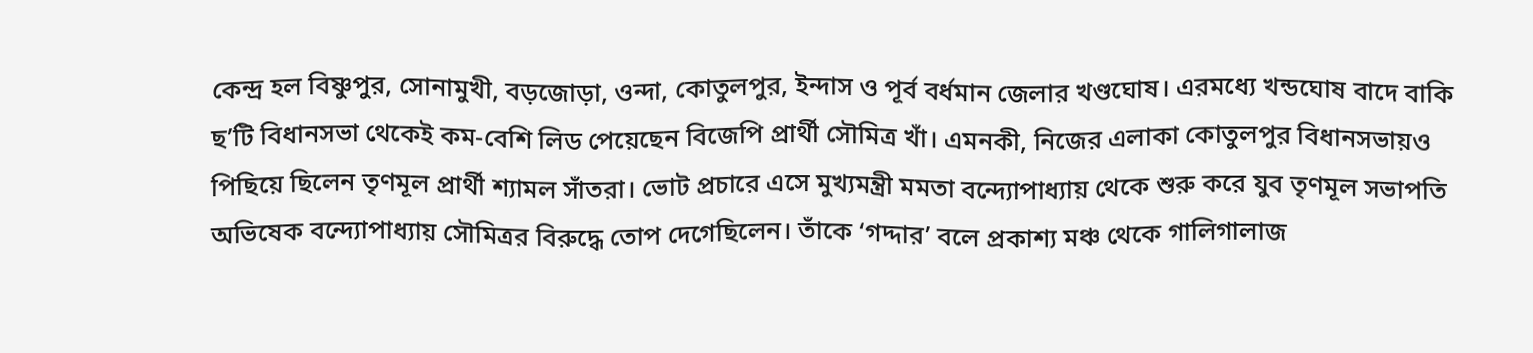কেন্দ্র হল বিষ্ণুপুর, সোনামুখী, বড়জোড়া, ওন্দা, কোতুলপুর, ইন্দাস ও পূর্ব বর্ধমান জেলার খণ্ডঘোষ। এরমধ্যে খন্ডঘোষ বাদে বাকি ছ’টি বিধানসভা থেকেই কম-বেশি লিড পেয়েছেন বিজেপি প্রার্থী সৌমিত্র খাঁ। এমনকী, নিজের এলাকা কোতুলপুর বিধানসভায়ও পিছিয়ে ছিলেন তৃণমূল প্রার্থী শ্যামল সাঁতরা। ভোট প্রচারে এসে মুখ্যমন্ত্রী মমতা বন্দ্যোপাধ্যায় থেকে শুরু করে যুব তৃণমূল সভাপতি অভিষেক বন্দ্যোপাধ্যায় সৌমিত্রর বিরুদ্ধে তোপ দেগেছিলেন। তাঁকে ‘গদ্দার’ বলে প্রকাশ্য মঞ্চ থেকে গালিগালাজ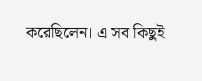করেছিলেন। এ সব কিছুই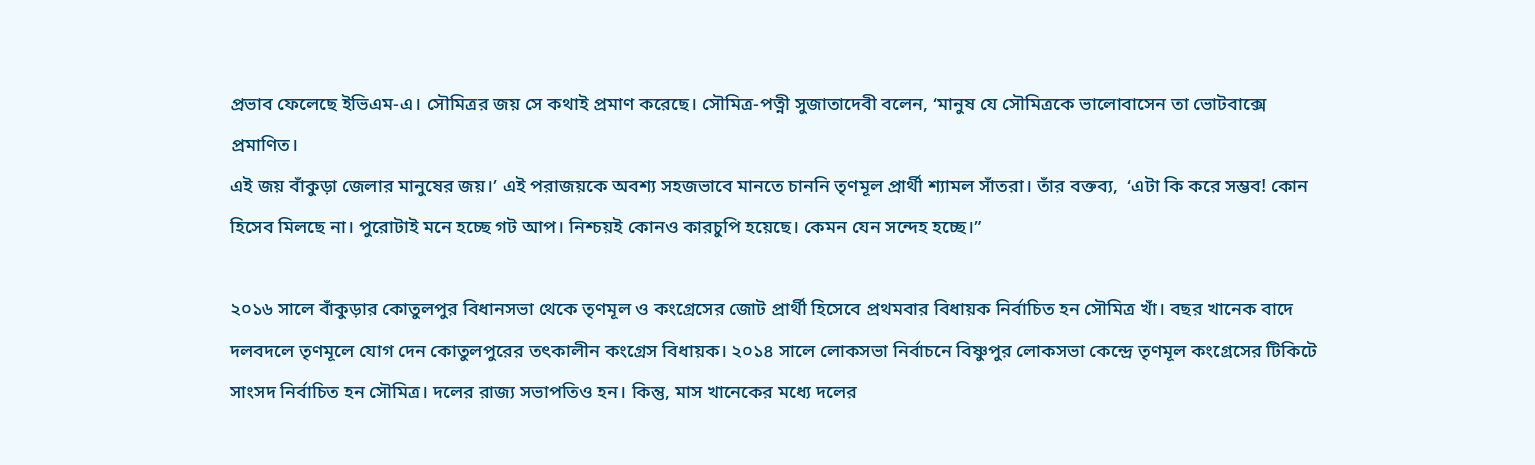প্রভাব ফেলেছে ইভিএম-এ। সৌমিত্রর জয় সে কথাই প্রমাণ করেছে। সৌমিত্র-পত্নী সুজাতাদেবী বলেন, ‘মানুষ যে সৌমিত্রকে ভালোবাসেন তা ভোটবাক্সে প্রমাণিত।
এই জয় বাঁকুড়া জেলার মানুষের জয়।’ এই পরাজয়কে অবশ্য সহজভাবে মানতে চাননি তৃণমূল প্রার্থী শ্যামল সাঁতরা। তাঁর বক্তব্য,  ‘এটা কি করে সম্ভব! কোন হিসেব মিলছে না। পুরোটাই মনে হচ্ছে গট আপ। নিশ্চয়ই কোনও কারচুপি হয়েছে। কেমন যেন সন্দেহ হচ্ছে।”

২০১৬ সালে বাঁকুড়ার কোতুলপুর বিধানসভা থেকে তৃণমূল ও কংগ্রেসের জোট প্রার্থী হিসেবে প্রথমবার বিধায়ক নির্বাচিত হন সৌমিত্র খাঁ। বছর খানেক বাদে দলবদলে তৃণমূলে যোগ দেন কোতুলপুরের তৎকালীন কংগ্রেস বিধায়ক। ২০১৪ সালে লোকসভা নির্বাচনে বিষ্ণুপুর লোকসভা কেন্দ্রে তৃণমূল কংগ্রেসের টিকিটে সাংসদ নির্বাচিত হন সৌমিত্র। দলের রাজ্য সভাপতিও হন। কিন্তু, মাস খানেকের মধ্যে দলের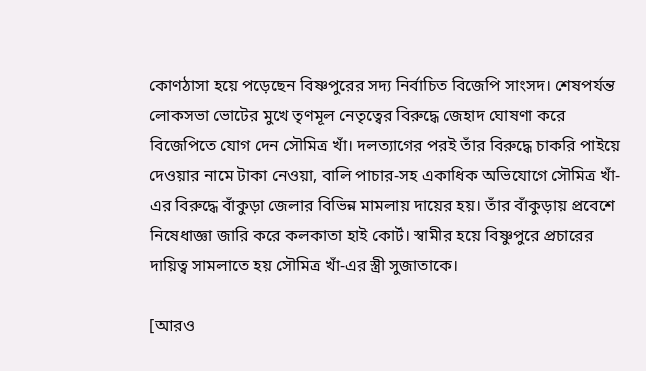কোণঠাসা হয়ে পড়েছেন বিষ্ণপুরের সদ্য নির্বাচিত বিজেপি সাংসদ। শেষপর্যন্ত  লোকসভা ভোটের মুখে তৃণমূল নেতৃত্বের বিরুদ্ধে জেহাদ ঘোষণা করে বিজেপিতে যোগ দেন সৌমিত্র খাঁ। দলত্যাগের পরই তাঁর বিরুদ্ধে চাকরি পাইয়ে দেওয়ার নামে টাকা নেওয়া, বালি পাচার-সহ একাধিক অভিযোগে সৌমিত্র খাঁ-এর বিরুদ্ধে বাঁকুড়া জেলার বিভিন্ন মামলায় দায়ের হয়। তাঁর বাঁকুড়ায় প্রবেশে নিষেধাজ্ঞা জারি করে কলকাতা হাই কোর্ট। স্বামীর হয়ে বিষ্ণুপুরে প্রচারের দায়িত্ব সামলাতে হয় সৌমিত্র খাঁ-এর স্ত্রী সুজাতাকে।

[আরও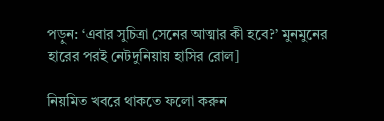পড়ুন: ‘এবার সুচিত্রা সেনের আত্মার কী হবে?’ মুনমুনের হারের পরই নেটদুনিয়ায় হাসির রোল]

নিয়মিত খবরে থাকতে ফলো করুন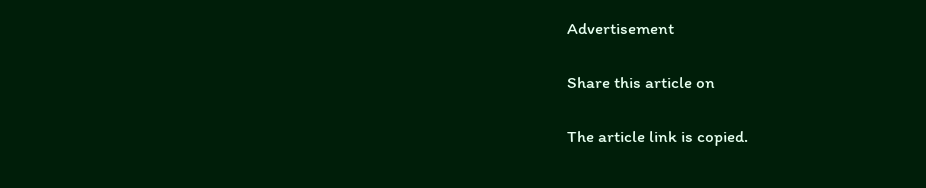Advertisement

Share this article on

The article link is copied.